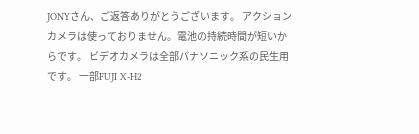JONYさん、ご返答ありがとうございます。 アクションカメラは使っておりません。電池の持続時間が短いからです。 ビデオカメラは全部パナソニック系の民生用です。 一部FUJI X-H2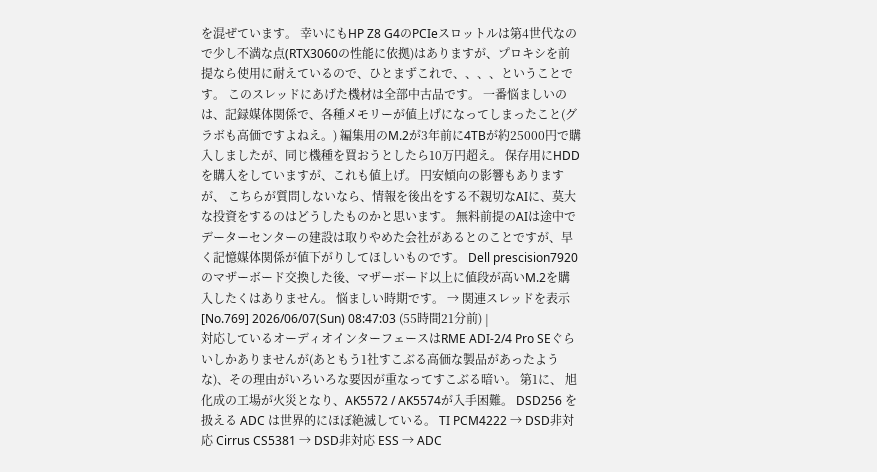を混ぜています。 幸いにもHP Z8 G4のPCIeスロットルは第4世代なので少し不満な点(RTX3060の性能に依拠)はありますが、プロキシを前提なら使用に耐えているので、ひとまずこれで、、、、ということです。 このスレッドにあげた機材は全部中古品です。 一番悩ましいのは、記録媒体関係で、各種メモリーが値上げになってしまったこと(グラボも高価ですよねえ。) 編集用のM.2が3年前に4TBが約25000円で購入しましたが、同じ機種を買おうとしたら10万円超え。 保存用にHDDを購入をしていますが、これも値上げ。 円安傾向の影響もありますが、 こちらが質問しないなら、情報を後出をする不親切なAIに、莫大な投資をするのはどうしたものかと思います。 無料前提のAIは途中でデーターセンターの建設は取りやめた会社があるとのことですが、早く記憶媒体関係が値下がりしてほしいものです。 Dell prescision7920のマザーボード交換した後、マザーボード以上に値段が高いM.2を購入したくはありません。 悩ましい時期です。 → 関連スレッドを表示 [No.769] 2026/06/07(Sun) 08:47:03 (55時間21分前) |
対応しているオーディオインターフェースはRME ADI‑2/4 Pro SEぐらいしかありませんが(あともう1社すこぶる高価な製品があったような)、その理由がいろいろな要因が重なってすこぶる暗い。 第1に、 旭化成の工場が火災となり、AK5572 / AK5574が入手困難。 DSD256 を扱える ADC は世界的にほぼ絶滅している。 TI PCM4222 → DSD非対応 Cirrus CS5381 → DSD非対応 ESS → ADC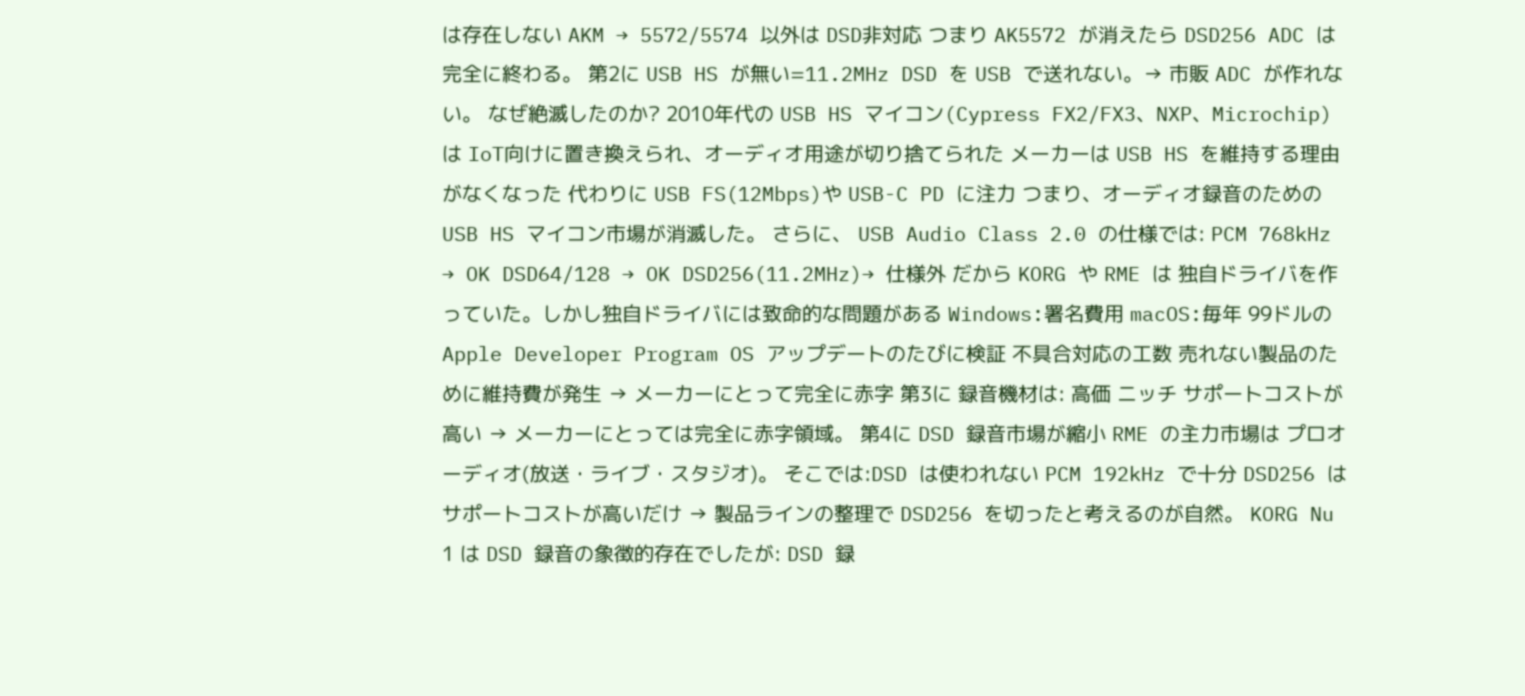は存在しない AKM → 5572/5574 以外は DSD非対応 つまり AK5572 が消えたら DSD256 ADC は完全に終わる。 第2に USB HS が無い=11.2MHz DSD を USB で送れない。→ 市販 ADC が作れない。 なぜ絶滅したのか? 2010年代の USB HS マイコン(Cypress FX2/FX3、NXP、Microchip)は IoT向けに置き換えられ、オーディオ用途が切り捨てられた メーカーは USB HS を維持する理由がなくなった 代わりに USB FS(12Mbps)や USB-C PD に注力 つまり、オーディオ録音のための USB HS マイコン市場が消滅した。 さらに、 USB Audio Class 2.0 の仕様では: PCM 768kHz → OK DSD64/128 → OK DSD256(11.2MHz)→ 仕様外 だから KORG や RME は 独自ドライバを作っていた。しかし独自ドライバには致命的な問題がある Windows:署名費用 macOS:毎年 99ドルの Apple Developer Program OS アップデートのたびに検証 不具合対応の工数 売れない製品のために維持費が発生 → メーカーにとって完全に赤字 第3に 録音機材は: 高価 ニッチ サポートコストが高い → メーカーにとっては完全に赤字領域。 第4に DSD 録音市場が縮小 RME の主力市場は プロオーディオ(放送・ライブ・スタジオ)。 そこでは:DSD は使われない PCM 192kHz で十分 DSD256 はサポートコストが高いだけ → 製品ラインの整理で DSD256 を切ったと考えるのが自然。 KORG Nu 1 は DSD 録音の象徴的存在でしたが: DSD 録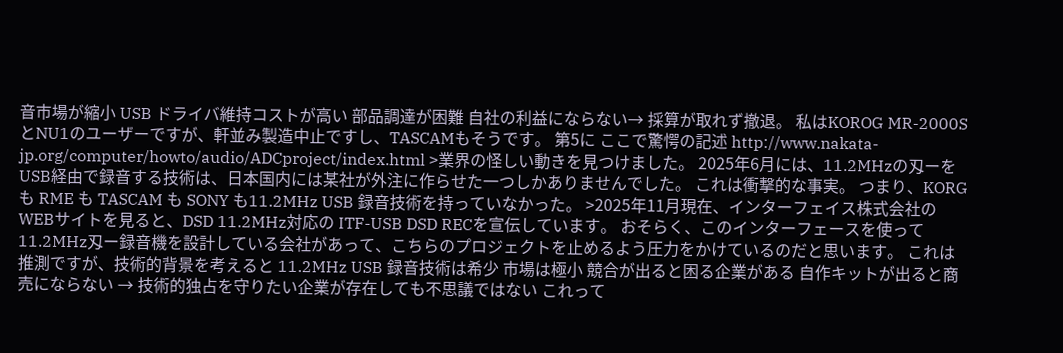音市場が縮小 USB ドライバ維持コストが高い 部品調達が困難 自社の利益にならない→ 採算が取れず撤退。 私はKOROG MR-2000SとNU1のユーザーですが、軒並み製造中止ですし、TASCAMもそうです。 第5に ここで驚愕の記述 http://www.nakata-jp.org/computer/howto/audio/ADCproject/index.html >業界の怪しい動きを見つけました。 2025年6月には、11.2MHzの刄ーをUSB経由で録音する技術は、日本国内には某社が外注に作らせた一つしかありませんでした。 これは衝撃的な事実。 つまり、KORG も RME も TASCAM も SONY も11.2MHz USB 録音技術を持っていなかった。 >2025年11月現在、インターフェイス株式会社のWEBサイトを見ると、DSD 11.2MHz対応の ITF-USB DSD RECを宣伝しています。 おそらく、このインターフェースを使って11.2MHz刄ー録音機を設計している会社があって、こちらのプロジェクトを止めるよう圧力をかけているのだと思います。 これは推測ですが、技術的背景を考えると 11.2MHz USB 録音技術は希少 市場は極小 競合が出ると困る企業がある 自作キットが出ると商売にならない → 技術的独占を守りたい企業が存在しても不思議ではない これって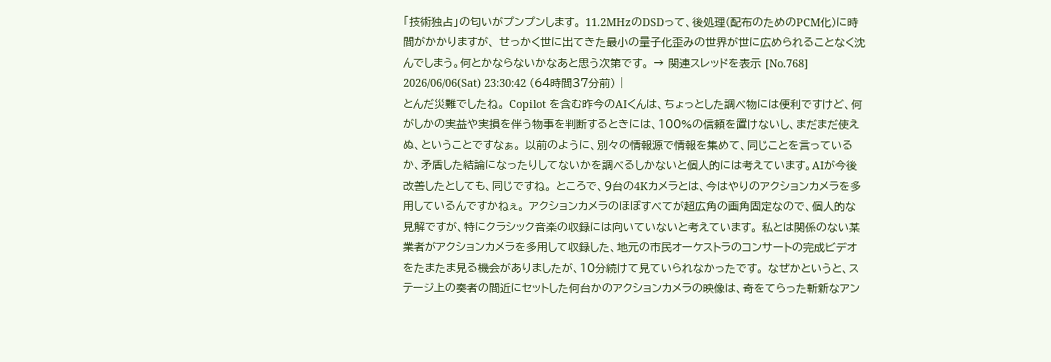「技術独占」の匂いがプンプンします。 11.2MHzのDSDって、後処理(配布のためのPCM化)に時間がかかりますが、 せっかく世に出てきた最小の量子化歪みの世界が世に広められることなく沈んでしまう。何とかならないかなあと思う次第です。 → 関連スレッドを表示 [No.768] 2026/06/06(Sat) 23:30:42 (64時間37分前) |
とんだ災難でしたね。 Copilot を含む昨今のAIくんは、ちょっとした調べ物には便利ですけど、何がしかの実益や実損を伴う物事を判断するときには、100%の信頼を置けないし、まだまだ使えぬ、ということですなぁ。 以前のように、別々の情報源で情報を集めて、同じことを言っているか、矛盾した結論になったりしてないかを調べるしかないと個人的には考えています。AIが今後改善したとしても、同じですね。 ところで、9台の4Kカメラとは、今はやりのアクションカメラを多用しているんですかねぇ。 アクションカメラのほぼすべてが超広角の画角固定なので、個人的な見解ですが、特にクラシック音楽の収録には向いていないと考えています。 私とは関係のない某業者がアクションカメラを多用して収録した、地元の市民オーケストラのコンサートの完成ビデオをたまたま見る機会がありましたが、10分続けて見ていられなかったです。 なぜかというと、ステージ上の奏者の間近にセットした何台かのアクションカメラの映像は、奇をてらった斬新なアン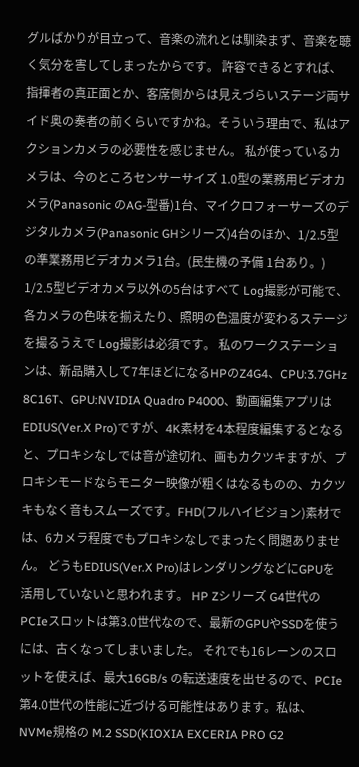グルばかりが目立って、音楽の流れとは馴染まず、音楽を聴く気分を害してしまったからです。 許容できるとすれば、指揮者の真正面とか、客席側からは見えづらいステージ両サイド奥の奏者の前くらいですかね。そういう理由で、私はアクションカメラの必要性を感じません。 私が使っているカメラは、今のところセンサーサイズ 1.0型の業務用ビデオカメラ(Panasonic のAG-型番)1台、マイクロフォーサーズのデジタルカメラ(Panasonic GHシリーズ)4台のほか、1/2.5型の準業務用ビデオカメラ1台。(民生機の予備 1台あり。) 1/2.5型ビデオカメラ以外の5台はすべて Log撮影が可能で、各カメラの色味を揃えたり、照明の色温度が変わるステージを撮るうえで Log撮影は必須です。 私のワークステーションは、新品購入して7年ほどになるHPのZ4G4、CPU:3.7GHz 8C16T、GPU:NVIDIA Quadro P4000、動画編集アプリはEDIUS(Ver.X Pro)ですが、4K素材を4本程度編集するとなると、プロキシなしでは音が途切れ、画もカクツキますが、プロキシモードならモニター映像が粗くはなるものの、カクツキもなく音もスムーズです。FHD(フルハイビジョン)素材では、6カメラ程度でもプロキシなしでまったく問題ありません。 どうもEDIUS(Ver.X Pro)はレンダリングなどにGPUを活用していないと思われます。 HP Zシリーズ G4世代の PCIeスロットは第3.0世代なので、最新のGPUやSSDを使うには、古くなってしまいました。 それでも16レーンのスロットを使えば、最大16GB/s の転送速度を出せるので、PCIe 第4.0世代の性能に近づける可能性はあります。私は、NVMe規格の M.2 SSD(KIOXIA EXCERIA PRO G2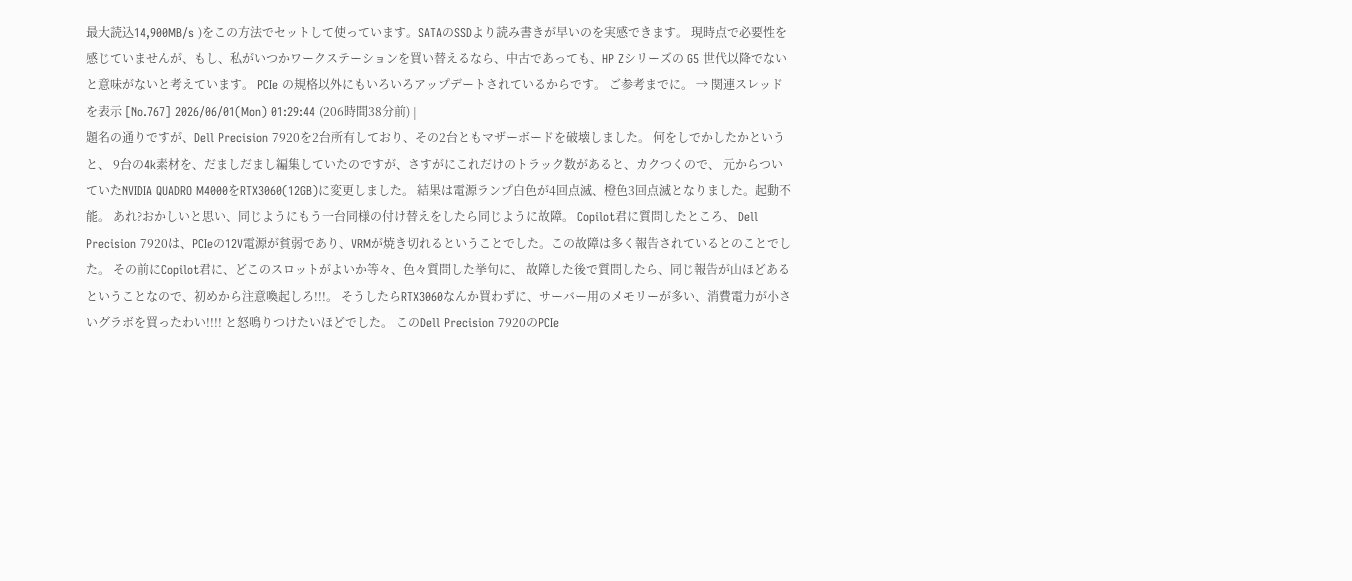最大読込14,900MB/s )をこの方法でセットして使っています。SATAのSSDより読み書きが早いのを実感できます。 現時点で必要性を感じていませんが、もし、私がいつかワークステーションを買い替えるなら、中古であっても、HP Zシリーズの G5 世代以降でないと意味がないと考えています。 PCIe の規格以外にもいろいろアップデートされているからです。 ご参考までに。 → 関連スレッドを表示 [No.767] 2026/06/01(Mon) 01:29:44 (206時間38分前) |
題名の通りですが、Dell Precision 7920を2台所有しており、その2台ともマザーボードを破壊しました。 何をしでかしたかというと、 9台の4k素材を、だましだまし編集していたのですが、さすがにこれだけのトラック数があると、カクつくので、 元からついていたNVIDIA QUADRO M4000をRTX3060(12GB)に変更しました。 結果は電源ランプ白色が4回点滅、橙色3回点滅となりました。起動不能。 あれ?おかしいと思い、同じようにもう一台同様の付け替えをしたら同じように故障。 Copilot君に質問したところ、 Dell Precision 7920は、PCIeの12V電源が貧弱であり、VRMが焼き切れるということでした。この故障は多く報告されているとのことでした。 その前にCopilot君に、どこのスロットがよいか等々、色々質問した挙句に、 故障した後で質問したら、同じ報告が山ほどあるということなので、初めから注意喚起しろ!!!。 そうしたらRTX3060なんか買わずに、サーバー用のメモリーが多い、消費電力が小さいグラボを買ったわい!!!! と怒鳴りつけたいほどでした。 このDell Precision 7920のPCIe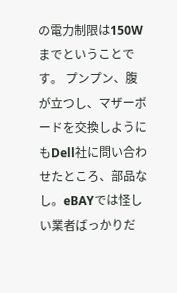の電力制限は150Wまでということです。 プンプン、腹が立つし、マザーボードを交換しようにもDell社に問い合わせたところ、部品なし。eBAYでは怪しい業者ばっかりだ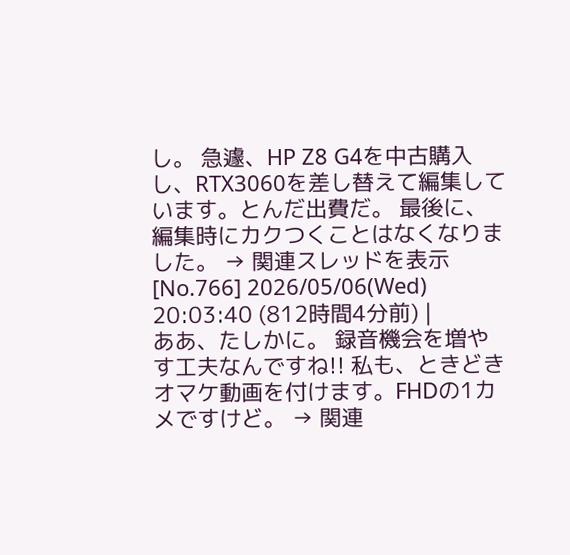し。 急遽、HP Z8 G4を中古購入し、RTX3060を差し替えて編集しています。とんだ出費だ。 最後に、 編集時にカクつくことはなくなりました。 → 関連スレッドを表示 [No.766] 2026/05/06(Wed) 20:03:40 (812時間4分前) |
ああ、たしかに。 録音機会を増やす工夫なんですね!! 私も、ときどきオマケ動画を付けます。FHDの1カメですけど。 → 関連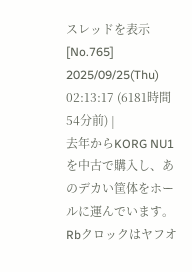スレッドを表示 [No.765] 2025/09/25(Thu) 02:13:17 (6181時間54分前) |
去年からKORG NU1を中古で購入し、あのデカい筐体をホールに運んでいます。 Rbクロックはヤフオ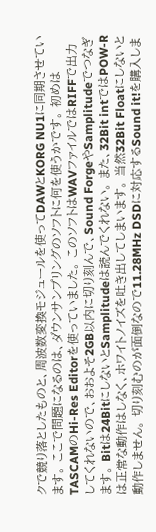クで競り落としたものと、周波数変換モジュールを使ってDAWとKORG NU1に同期させています。 ここで問題になるのは、ダウンサンプリングのソフトに何を使うかです。 初めはTASCAMのHi-Res Editorを使っていました。 このソフトはWAVファイルではRIFFで出力してくれないので、おおよそ2GB以内に切り刻んで、Sound ForgeやSamplitudeでつなぎます。 Bitは24BitにしないとSamplitudeは読んでくれない。 また、32Bit intではPOW-Rは正常な動作はしなく、ホワイトノイズを吐き出してしまいます。 当然32Bit Floatにしないと動作しません。 切り刻むのが面倒なので11.28MHz DSDに対応するSound it!を購入しま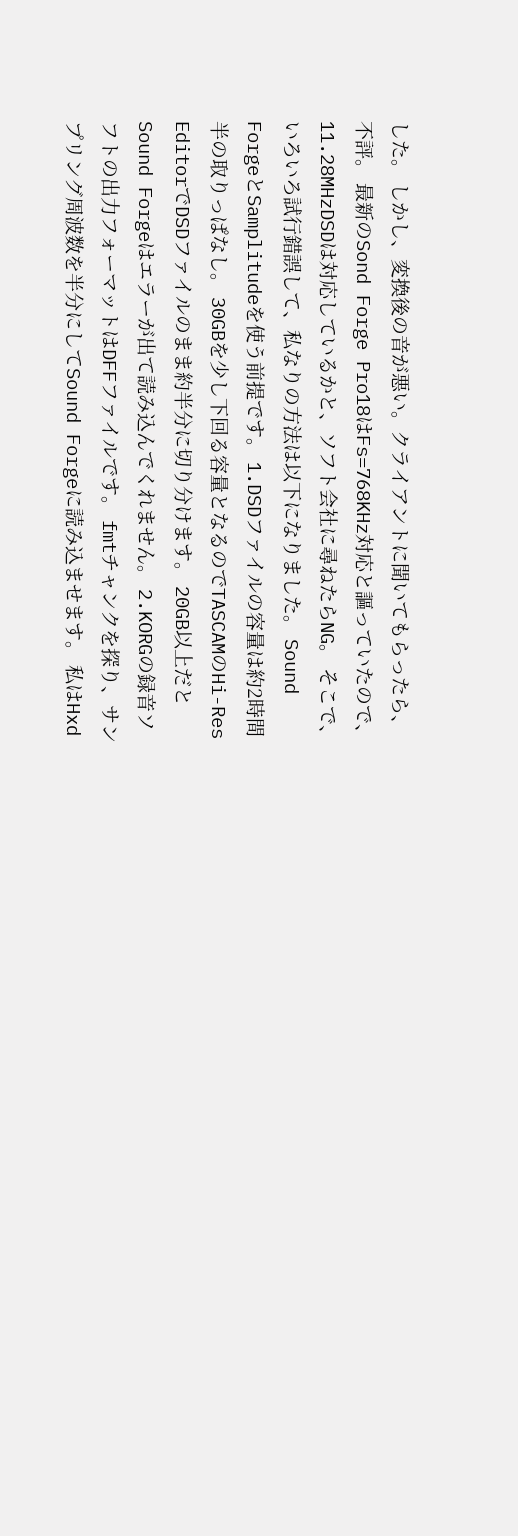した。 しかし、変換後の音が悪い。クライアントに聞いてもらったら、不評。 最新のSond Forge Pro18はFs=768KHz対応と謳っていたので、11.28MHzDSDは対応しているかと、ソフト会社に尋ねたらNG。 そこで、いろいろ試行錯誤して、私なりの方法は以下になりました。 Sound ForgeとSamplitudeを使う前提です。 1.DSDファイルの容量は約2時間半の取りっぱなし。 30GBを少し下回る容量となるのでTASCAMのHi-Res EditorでDSDファイルのまま約半分に切り分けます。 20GB以上だとSound Forgeはエラーが出て読み込んでくれません。 2.KORGの録音ソフトの出力フォーマットはDFFファイルです。 fmtチャンクを探り、サンプリング周波数を半分にしてSound Forgeに読み込ませます。 私はHxd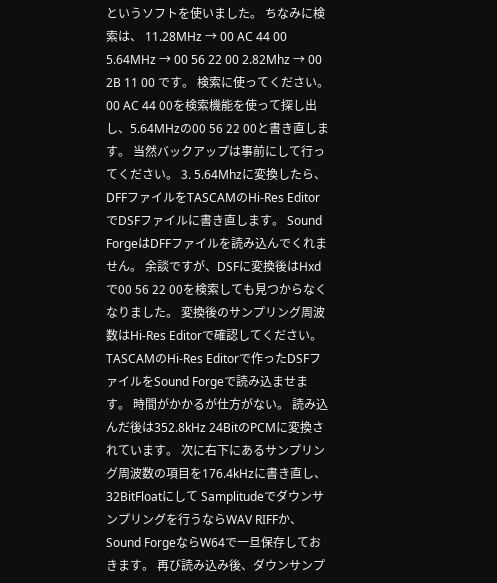というソフトを使いました。 ちなみに検索は、 11.28MHz → 00 AC 44 00 5.64MHz → 00 56 22 00 2.82Mhz → 00 2B 11 00 です。 検索に使ってください。 00 AC 44 00を検索機能を使って探し出し、5.64MHzの00 56 22 00と書き直します。 当然バックアップは事前にして行ってください。 3. 5.64Mhzに変換したら、DFFファイルをTASCAMのHi-Res EditorでDSFファイルに書き直します。 Sound ForgeはDFFファイルを読み込んでくれません。 余談ですが、DSFに変換後はHxdで00 56 22 00を検索しても見つからなくなりました。 変換後のサンプリング周波数はHi-Res Editorで確認してください。 TASCAMのHi-Res Editorで作ったDSFファイルをSound Forgeで読み込ませます。 時間がかかるが仕方がない。 読み込んだ後は352.8kHz 24BitのPCMに変換されています。 次に右下にあるサンプリング周波数の項目を176.4kHzに書き直し、32BitFloatにして Samplitudeでダウンサンプリングを行うならWAV RIFFか、Sound ForgeならW64で一旦保存しておきます。 再び読み込み後、ダウンサンプ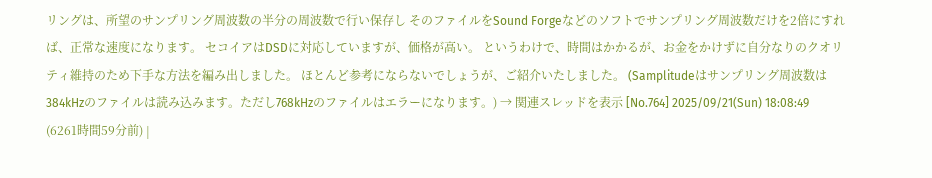リングは、所望のサンプリング周波数の半分の周波数で行い保存し そのファイルをSound Forgeなどのソフトでサンプリング周波数だけを2倍にすれば、正常な速度になります。 セコイアはDSDに対応していますが、価格が高い。 というわけで、時間はかかるが、お金をかけずに自分なりのクオリティ維持のため下手な方法を編み出しました。 ほとんど参考にならないでしょうが、ご紹介いたしました。 (Samplitudeはサンプリング周波数は384kHzのファイルは読み込みます。ただし768kHzのファイルはエラーになります。) → 関連スレッドを表示 [No.764] 2025/09/21(Sun) 18:08:49 (6261時間59分前) |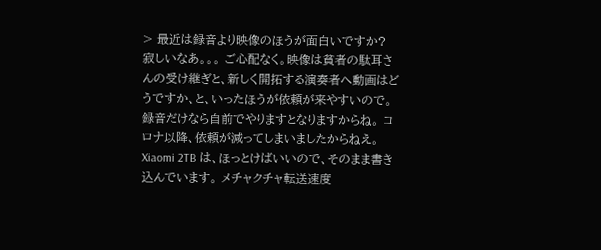> 最近は録音より映像のほうが面白いですか? 寂しいなあ。。。 ご心配なく。映像は貧者の駄耳さんの受け継ぎと、新しく開拓する演奏者へ動画はどうですか、と、いったほうが依頼が来やすいので。 録音だけなら自前でやりますとなりますからね。 コロナ以降、依頼が減ってしまいましたからねえ。 Xiaomi 2TB は、ほっとけばいいので、そのまま書き込んでいます。 メチャクチャ転送速度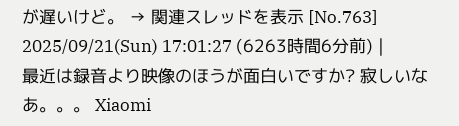が遅いけど。 → 関連スレッドを表示 [No.763] 2025/09/21(Sun) 17:01:27 (6263時間6分前) |
最近は録音より映像のほうが面白いですか? 寂しいなあ。。。 Xiaomi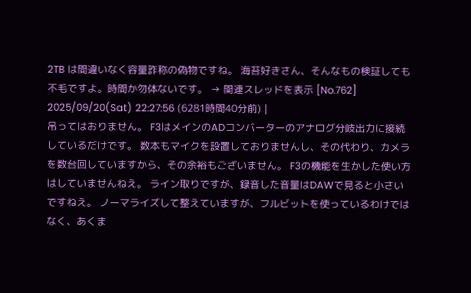2TB は間違いなく容量詐称の偽物ですね。 海苔好きさん、そんなもの検証しても不毛ですよ。時間か勿体ないです。 → 関連スレッドを表示 [No.762] 2025/09/20(Sat) 22:27:56 (6281時間40分前) |
吊ってはおりません。 F3はメインのADコンバーターのアナログ分岐出力に接続しているだけです。 数本もマイクを設置しておりませんし、その代わり、カメラを数台回していますから、その余裕もございません。 F3の機能を生かした使い方はしていませんねえ。 ライン取りですが、録音した音量はDAWで見ると小さいですねえ。 ノーマライズして整えていますが、フルビットを使っているわけではなく、あくま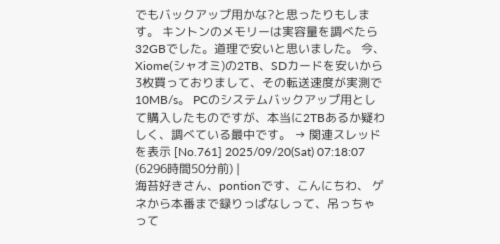でもバックアップ用かな?と思ったりもします。 キントンのメモリーは実容量を調べたら32GBでした。道理で安いと思いました。 今、Xiome(シャオミ)の2TB、SDカードを安いから3枚買っておりまして、その転送速度が実測で10MB/s。 PCのシステムバックアップ用として購入したものですが、本当に2TBあるか疑わしく、調べている最中です。 → 関連スレッドを表示 [No.761] 2025/09/20(Sat) 07:18:07 (6296時間50分前) |
海苔好きさん、pontionです、こんにちわ、 ゲネから本番まで録りっぱなしって、吊っちゃって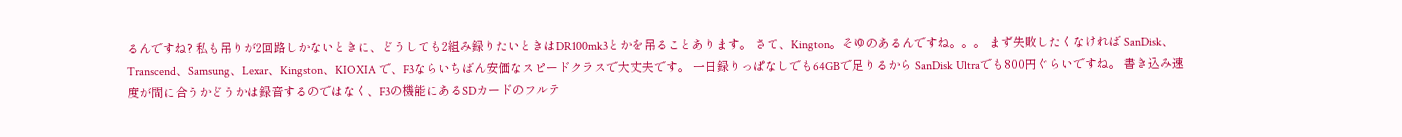るんですね? 私も吊りが2回路しかないときに、どうしても2組み録りたいときはDR100mk3とかを吊ることあります。 さて、Kington。そゆのあるんですね。。。 まず失敗したくなければ SanDisk、Transcend、Samsung、Lexar、Kingston、KIOXIA で、F3ならいちばん安価なスピードクラスで大丈夫です。 一日録りっぱなしでも64GBで足りるから SanDisk Ultraでも800円ぐらいですね。 書き込み速度が間に合うかどうかは録音するのではなく、F3の機能にあるSDカードのフルテ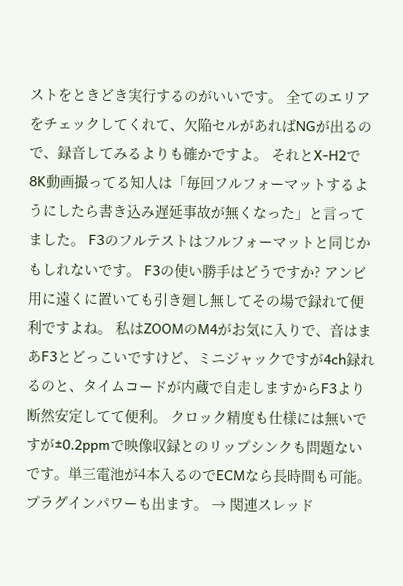ストをときどき実行するのがいいです。 全てのエリアをチェックしてくれて、欠陥セルがあればNGが出るので、録音してみるよりも確かですよ。 それとX-H2で8K動画撮ってる知人は「毎回フルフォーマットするようにしたら書き込み遅延事故が無くなった」と言ってました。 F3のフルテストはフルフォーマットと同じかもしれないです。 F3の使い勝手はどうですか? アンビ用に遠くに置いても引き廻し無してその場で録れて便利ですよね。 私はZOOMのM4がお気に入りで、音はまあF3とどっこいですけど、ミニジャックですが4ch録れるのと、タイムコードが内蔵で自走しますからF3より断然安定してて便利。 クロック精度も仕様には無いですが±0.2ppmで映像収録とのリップシンクも問題ないです。単三電池が4本入るのでECMなら長時間も可能。プラグインパワーも出ます。 → 関連スレッド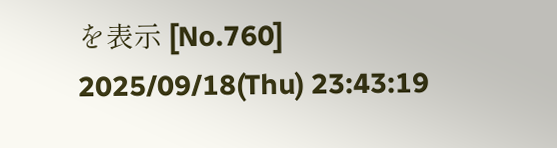を表示 [No.760] 2025/09/18(Thu) 23:43:19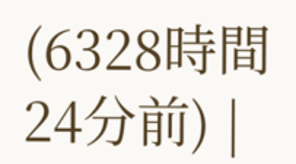(6328時間24分前) |